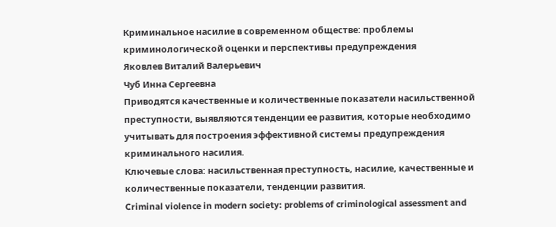Криминальное насилие в современном обществе: проблемы криминологической оценки и перспективы предупреждения
Яковлев Виталий Валерьевич
Чуб Инна Сергеевна
Приводятся качественные и количественные показатели насильственной преступности, выявляются тенденции ее развития, которые необходимо учитывать для построения эффективной системы предупреждения криминального насилия.
Ключевые слова: насильственная преступность, насилие, качественные и количественные показатели, тенденции развития.
Criminal violence in modern society: problems of criminological assessment and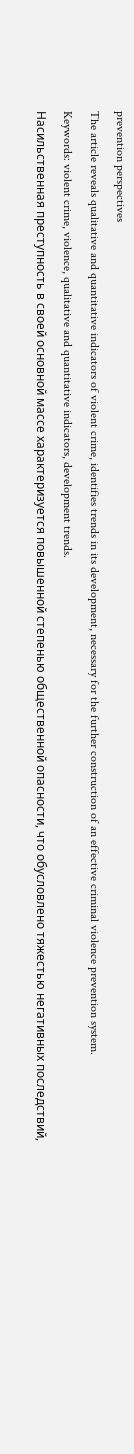prevention perspectives
The article reveals qualitative and quantitative indicators of violent crime, identifies trends in its development, necessary for the further construction of an effective criminal violence prevention system.
Keywords: violent crime, violence, qualitative and quantitative indicators, development trends.
Насильственная преступность в своей основной массе характеризуется повышенной степенью общественной опасности, что обусловлено тяжестью негативных последствий,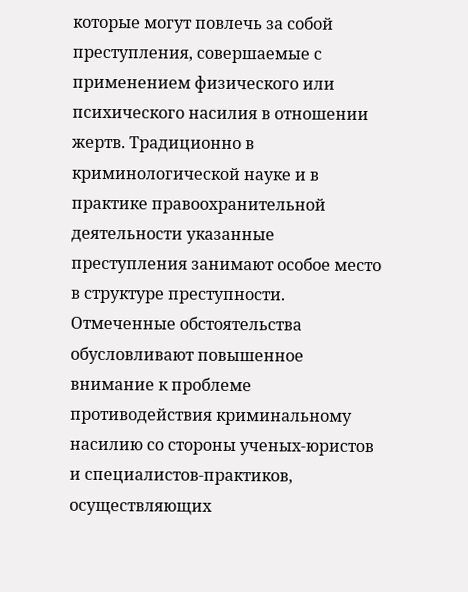которые могут повлечь за собой преступления, совершаемые с применением физического или психического насилия в отношении жертв. Традиционно в криминологической науке и в практике правоохранительной деятельности указанные преступления занимают особое место в структуре преступности.
Отмеченные обстоятельства обусловливают повышенное внимание к проблеме противодействия криминальному насилию со стороны ученых-юристов и специалистов-практиков, осуществляющих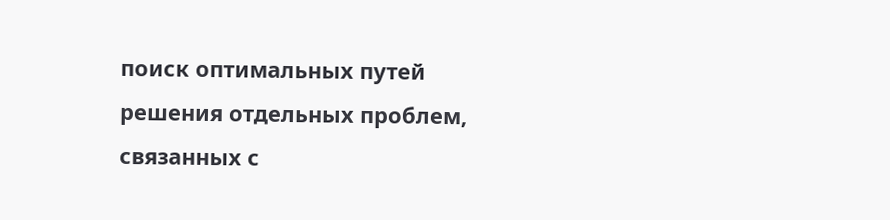поиск оптимальных путей решения отдельных проблем, связанных с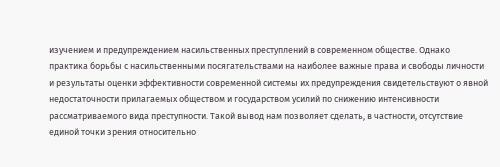изучением и предупреждением насильственных преступлений в современном обществе. Однако практика борьбы с насильственными посягательствами на наиболее важные права и свободы личности и результаты оценки эффективности современной системы их предупреждения свидетельствуют о явной недостаточности прилагаемых обществом и государством усилий по снижению интенсивности рассматриваемого вида преступности. Такой вывод нам позволяет сделать, в частности, отсутствие единой точки зрения относительно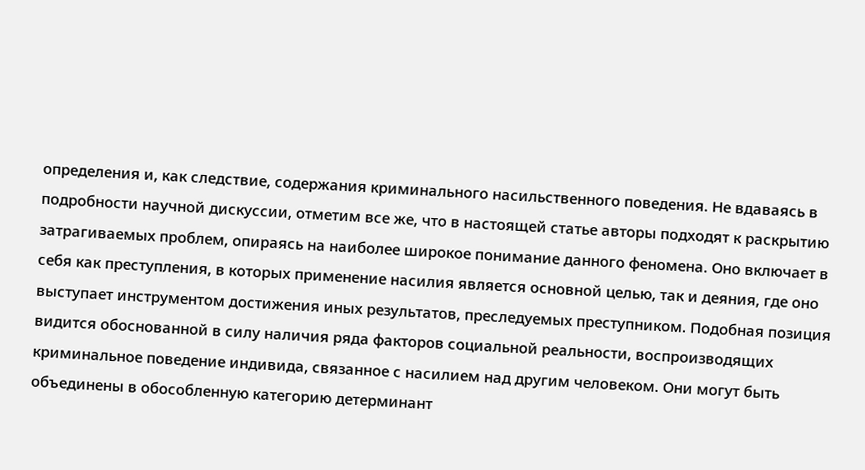определения и, как следствие, содержания криминального насильственного поведения. Не вдаваясь в подробности научной дискуссии, отметим все же, что в настоящей статье авторы подходят к раскрытию затрагиваемых проблем, опираясь на наиболее широкое понимание данного феномена. Оно включает в себя как преступления, в которых применение насилия является основной целью, так и деяния, где оно выступает инструментом достижения иных результатов, преследуемых преступником. Подобная позиция видится обоснованной в силу наличия ряда факторов социальной реальности, воспроизводящих криминальное поведение индивида, связанное с насилием над другим человеком. Они могут быть объединены в обособленную категорию детерминант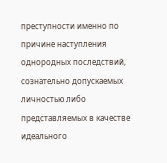преступности именно по причине наступления однородных последствий, сознательно допускаемых личностью либо представляемых в качестве идеального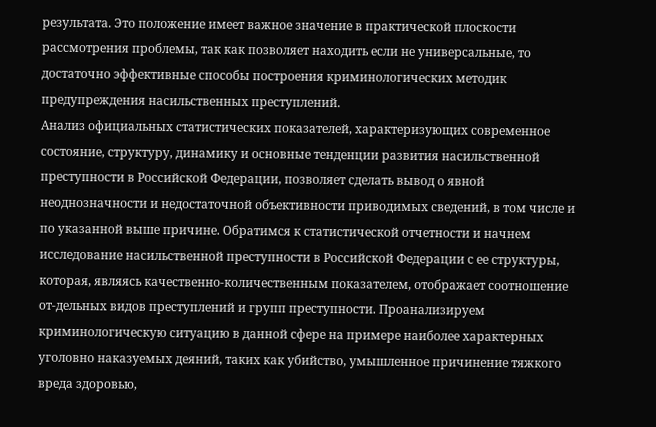результата. Это положение имеет важное значение в практической плоскости рассмотрения проблемы, так как позволяет находить если не универсальные, то достаточно эффективные способы построения криминологических методик предупреждения насильственных преступлений.
Анализ официальных статистических показателей, характеризующих современное состояние, структуру, динамику и основные тенденции развития насильственной преступности в Российской Федерации, позволяет сделать вывод о явной неоднозначности и недостаточной объективности приводимых сведений, в том числе и по указанной выше причине. Обратимся к статистической отчетности и начнем исследование насильственной преступности в Российской Федерации с ее структуры, которая, являясь качественно-количественным показателем, отображает соотношение от-дельных видов преступлений и групп преступности. Проанализируем криминологическую ситуацию в данной сфере на примере наиболее характерных уголовно наказуемых деяний, таких как убийство, умышленное причинение тяжкого вреда здоровью,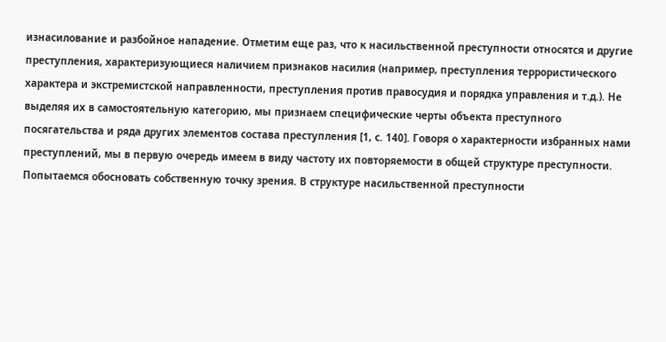изнасилование и разбойное нападение. Отметим еще раз, что к насильственной преступности относятся и другие преступления, характеризующиеся наличием признаков насилия (например, преступления террористического характера и экстремистской направленности, преступления против правосудия и порядка управления и т.д.). Не выделяя их в самостоятельную категорию, мы признаем специфические черты объекта преступного посягательства и ряда других элементов состава преступления [1, с. 140]. Говоря о характерности избранных нами преступлений, мы в первую очередь имеем в виду частоту их повторяемости в общей структуре преступности.
Попытаемся обосновать собственную точку зрения. В структуре насильственной преступности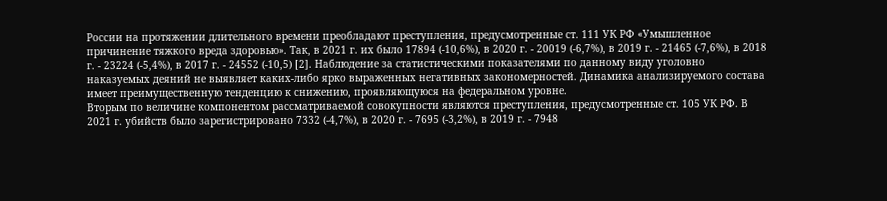России на протяжении длительного времени преобладают преступления, предусмотренные ст. 111 УК РФ «Умышленное причинение тяжкого вреда здоровью». Так, в 2021 г. их было 17894 (-10,6%), в 2020 г. - 20019 (-6,7%), в 2019 г. - 21465 (-7,6%), в 2018 г. - 23224 (-5,4%), в 2017 г. - 24552 (-10,5) [2]. Наблюдение за статистическими показателями по данному виду уголовно наказуемых деяний не выявляет каких-либо ярко выраженных негативных закономерностей. Динамика анализируемого состава имеет преимущественную тенденцию к снижению, проявляющуюся на федеральном уровне.
Вторым по величине компонентом рассматриваемой совокупности являются преступления, предусмотренные ст. 105 УК РФ. В 2021 г. убийств было зарегистрировано 7332 (-4,7%), в 2020 г. - 7695 (-3,2%), в 2019 г. - 7948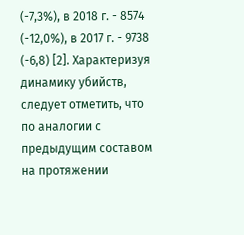(-7,3%), в 2018 г. - 8574 (-12,0%), в 2017 г. - 9738 (-6,8) [2]. Характеризуя динамику убийств, следует отметить, что по аналогии с предыдущим составом на протяжении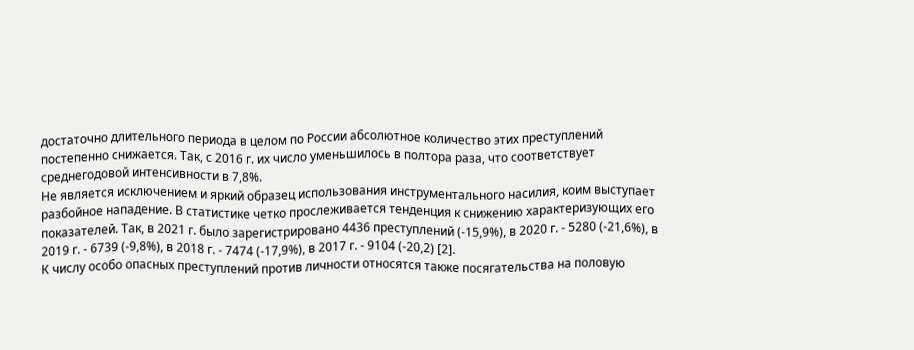достаточно длительного периода в целом по России абсолютное количество этих преступлений постепенно снижается. Так, с 2016 г. их число уменьшилось в полтора раза, что соответствует среднегодовой интенсивности в 7,8%.
Не является исключением и яркий образец использования инструментального насилия, коим выступает разбойное нападение. В статистике четко прослеживается тенденция к снижению характеризующих его показателей. Так, в 2021 г. было зарегистрировано 4436 преступлений (-15,9%), в 2020 г. - 5280 (-21,6%), в 2019 г. - 6739 (-9,8%), в 2018 г. - 7474 (-17,9%), в 2017 г. - 9104 (-20,2) [2].
К числу особо опасных преступлений против личности относятся также посягательства на половую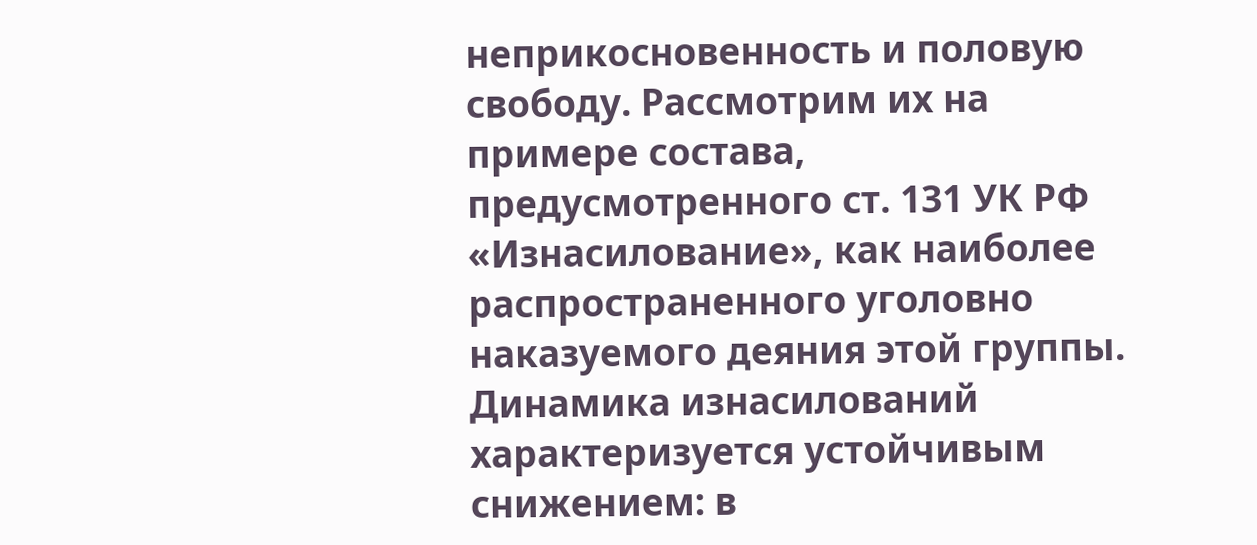неприкосновенность и половую свободу. Рассмотрим их на примере состава, предусмотренного ст. 131 УК РФ «Изнасилование», как наиболее распространенного уголовно наказуемого деяния этой группы. Динамика изнасилований характеризуется устойчивым снижением: в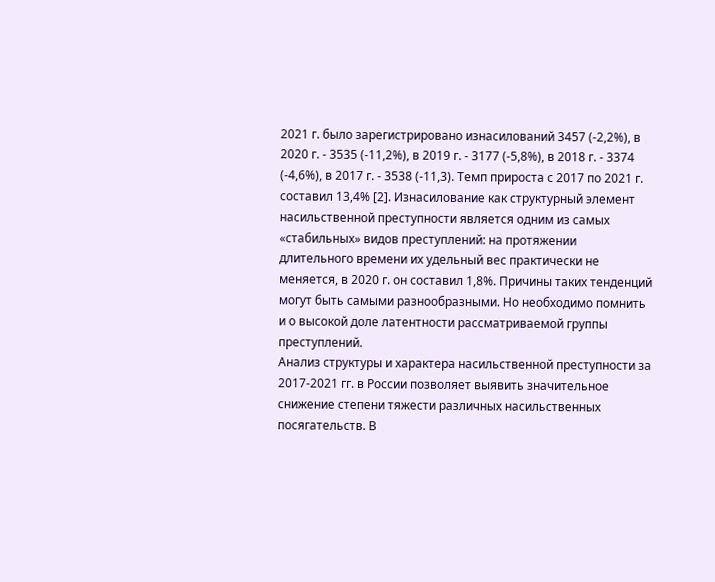2021 г. было зарегистрировано изнасилований 3457 (-2,2%), в 2020 г. - 3535 (-11,2%), в 2019 г. - 3177 (-5,8%), в 2018 г. - 3374 (-4,6%), в 2017 г. - 3538 (-11,3). Темп прироста с 2017 по 2021 г. составил 13,4% [2]. Изнасилование как структурный элемент насильственной преступности является одним из самых «стабильных» видов преступлений: на протяжении длительного времени их удельный вес практически не меняется, в 2020 г. он составил 1,8%. Причины таких тенденций могут быть самыми разнообразными. Но необходимо помнить и о высокой доле латентности рассматриваемой группы преступлений.
Анализ структуры и характера насильственной преступности за 2017-2021 гг. в России позволяет выявить значительное снижение степени тяжести различных насильственных посягательств. В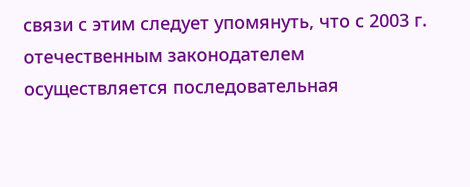связи с этим следует упомянуть, что с 2003 г. отечественным законодателем осуществляется последовательная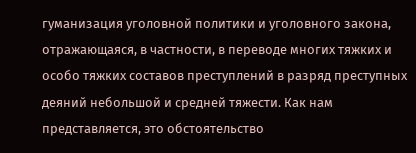гуманизация уголовной политики и уголовного закона, отражающаяся, в частности, в переводе многих тяжких и особо тяжких составов преступлений в разряд преступных деяний небольшой и средней тяжести. Как нам представляется, это обстоятельство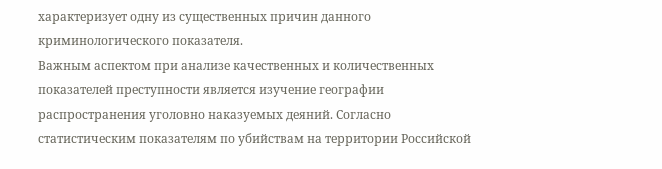характеризует одну из существенных причин данного криминологического показателя.
Важным аспектом при анализе качественных и количественных показателей преступности является изучение географии распространения уголовно наказуемых деяний. Согласно статистическим показателям по убийствам на территории Российской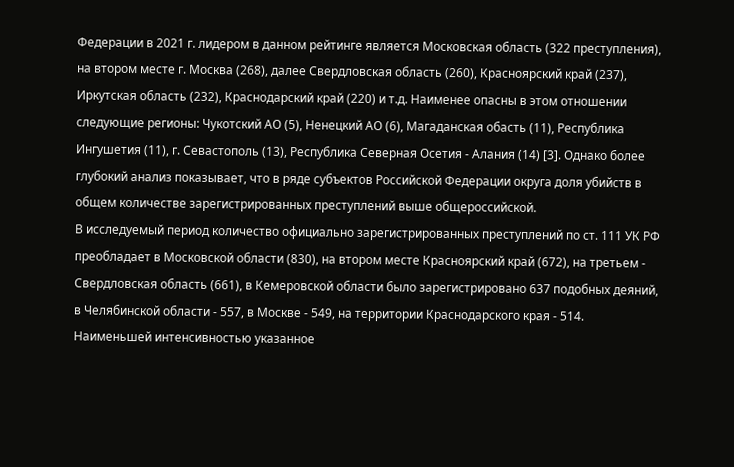Федерации в 2021 г. лидером в данном рейтинге является Московская область (322 преступления), на втором месте г. Москва (268), далее Свердловская область (260), Красноярский край (237), Иркутская область (232), Краснодарский край (220) и т.д. Наименее опасны в этом отношении следующие регионы: Чукотский АО (5), Ненецкий АО (6), Магаданская обасть (11), Республика Ингушетия (11), г. Севастополь (13), Республика Северная Осетия - Алания (14) [3]. Однако более глубокий анализ показывает, что в ряде субъектов Российской Федерации округа доля убийств в общем количестве зарегистрированных преступлений выше общероссийской.
В исследуемый период количество официально зарегистрированных преступлений по ст. 111 УК РФ преобладает в Московской области (830), на втором месте Красноярский край (672), на третьем - Свердловская область (661), в Кемеровской области было зарегистрировано 637 подобных деяний, в Челябинской области - 557, в Москве - 549, на территории Краснодарского края - 514. Наименьшей интенсивностью указанное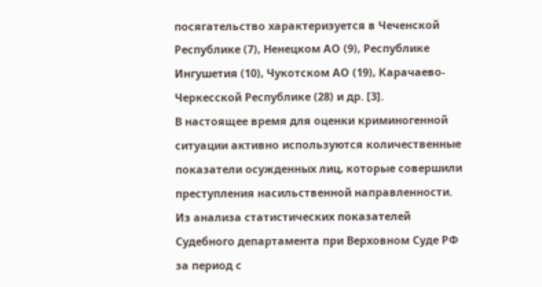посягательство характеризуется в Чеченской Республике (7), Ненецком АО (9), Республике Ингушетия (10), Чукотском АО (19), Карачаево-Черкесской Республике (28) и др. [3].
В настоящее время для оценки криминогенной ситуации активно используются количественные показатели осужденных лиц, которые совершили преступления насильственной направленности. Из анализа статистических показателей Судебного департамента при Верховном Суде РФ за период с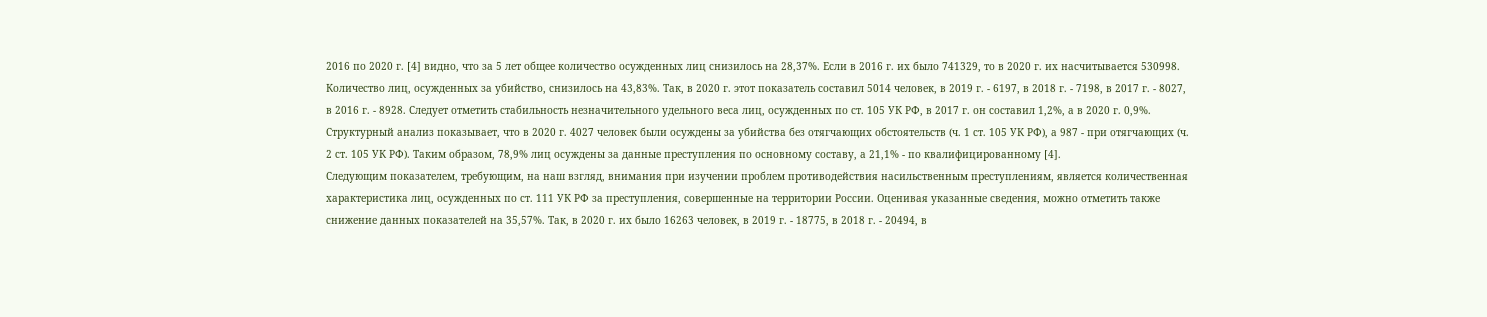2016 по 2020 г. [4] видно, что за 5 лет общее количество осужденных лиц снизилось на 28,37%. Если в 2016 г. их было 741329, то в 2020 г. их насчитывается 530998. Количество лиц, осужденных за убийство, снизилось на 43,83%. Так, в 2020 г. этот показатель составил 5014 человек, в 2019 г. - 6197, в 2018 г. - 7198, в 2017 г. - 8027, в 2016 г. - 8928. Следует отметить стабильность незначительного удельного веса лиц, осужденных по ст. 105 УК РФ, в 2017 г. он составил 1,2%, а в 2020 г. 0,9%.
Структурный анализ показывает, что в 2020 г. 4027 человек были осуждены за убийства без отягчающих обстоятельств (ч. 1 ст. 105 УК РФ), а 987 - при отягчающих (ч. 2 ст. 105 УК РФ). Таким образом, 78,9% лиц осуждены за данные преступления по основному составу, а 21,1% - по квалифицированному [4].
Следующим показателем, требующим, на наш взгляд, внимания при изучении проблем противодействия насильственным преступлениям, является количественная характеристика лиц, осужденных по ст. 111 УК РФ за преступления, совершенные на территории России. Оценивая указанные сведения, можно отметить также снижение данных показателей на 35,57%. Так, в 2020 г. их было 16263 человек, в 2019 г. - 18775, в 2018 г. - 20494, в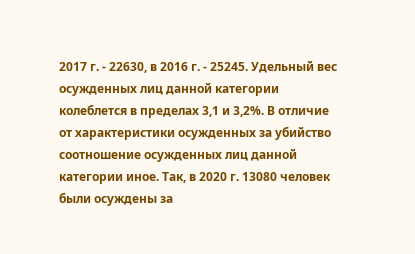2017 г. - 22630, в 2016 г. - 25245. Удельный вес осужденных лиц данной категории колеблется в пределах 3,1 и 3,2%. В отличие от характеристики осужденных за убийство соотношение осужденных лиц данной категории иное. Так, в 2020 г. 13080 человек были осуждены за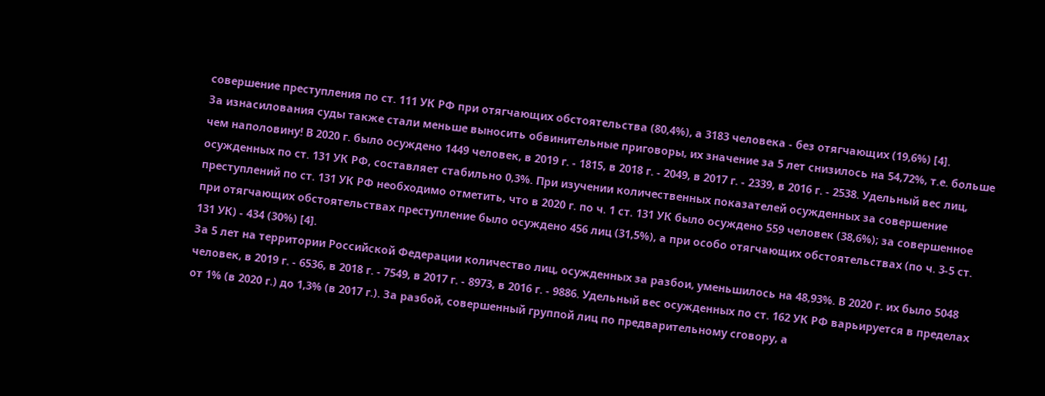совершение преступления по ст. 111 УК РФ при отягчающих обстоятельства (80,4%), а 3183 человека - без отягчающих (19,6%) [4].
За изнасилования суды также стали меньше выносить обвинительные приговоры, их значение за 5 лет снизилось на 54,72%, т.е. больше чем наполовину! В 2020 г. было осуждено 1449 человек, в 2019 г. - 1815, в 2018 г. - 2049, в 2017 г. - 2339, в 2016 г. - 2538. Удельный вес лиц, осужденных по ст. 131 УК РФ, составляет стабильно 0,3%. При изучении количественных показателей осужденных за совершение преступлений по ст. 131 УК РФ необходимо отметить, что в 2020 г. по ч. 1 ст. 131 УК было осуждено 559 человек (38,6%); за совершенное при отягчающих обстоятельствах преступление было осуждено 456 лиц (31,5%), а при особо отягчающих обстоятельствах (по ч. 3-5 ст. 131 УК) - 434 (30%) [4].
За 5 лет на территории Российской Федерации количество лиц, осужденных за разбои, уменьшилось на 48,93%. В 2020 г. их было 5048 человек, в 2019 г. - 6536, в 2018 г. - 7549, в 2017 г. - 8973, в 2016 г. - 9886. Удельный вес осужденных по ст. 162 УК РФ варьируется в пределах от 1% (в 2020 г.) до 1,3% (в 2017 г.). За разбой, совершенный группой лиц по предварительному сговору, а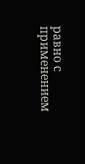равно с применением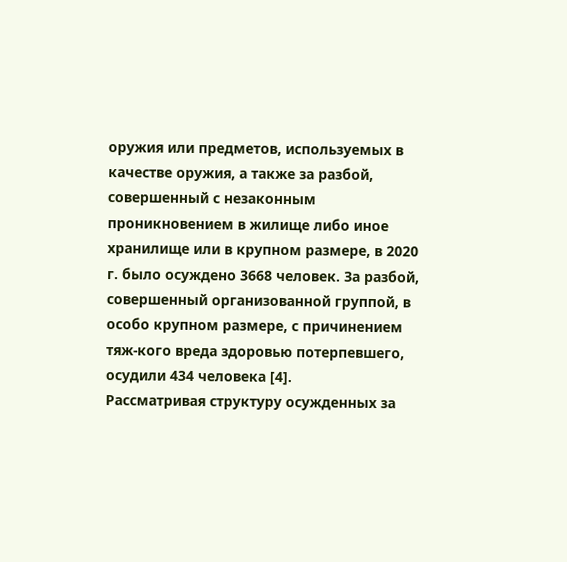оружия или предметов, используемых в качестве оружия, а также за разбой, совершенный с незаконным проникновением в жилище либо иное хранилище или в крупном размере, в 2020 г. было осуждено 3668 человек. За разбой, совершенный организованной группой, в особо крупном размере, с причинением тяж-кого вреда здоровью потерпевшего, осудили 434 человека [4].
Рассматривая структуру осужденных за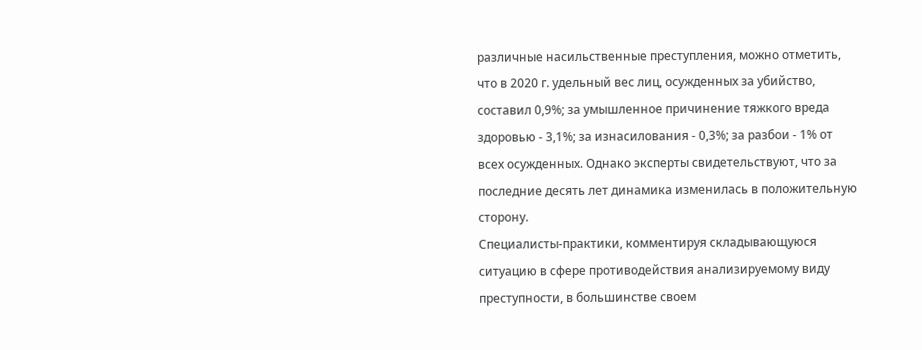различные насильственные преступления, можно отметить, что в 2020 г. удельный вес лиц, осужденных за убийство, составил 0,9%; за умышленное причинение тяжкого вреда здоровью - 3,1%; за изнасилования - 0,3%; за разбои - 1% от всех осужденных. Однако эксперты свидетельствуют, что за последние десять лет динамика изменилась в положительную сторону.
Специалисты-практики, комментируя складывающуюся ситуацию в сфере противодействия анализируемому виду преступности, в большинстве своем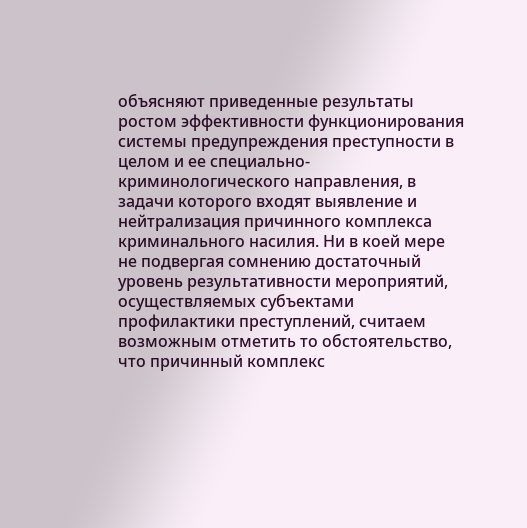объясняют приведенные результаты ростом эффективности функционирования системы предупреждения преступности в целом и ее специально-криминологического направления, в задачи которого входят выявление и нейтрализация причинного комплекса криминального насилия. Ни в коей мере не подвергая сомнению достаточный уровень результативности мероприятий, осуществляемых субъектами профилактики преступлений, считаем возможным отметить то обстоятельство, что причинный комплекс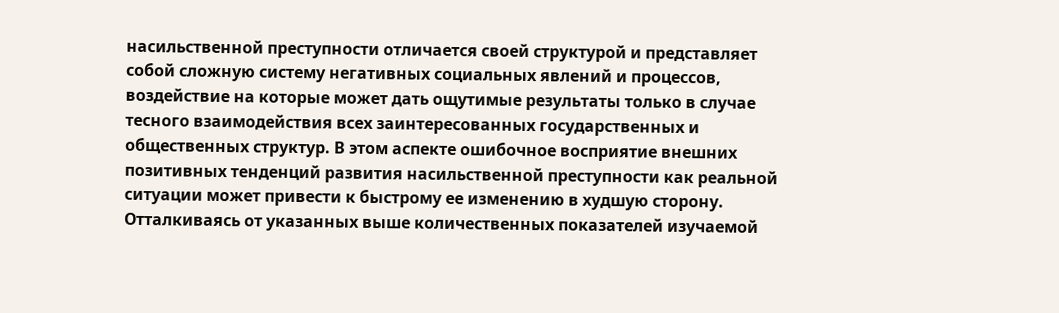насильственной преступности отличается своей структурой и представляет собой сложную систему негативных социальных явлений и процессов, воздействие на которые может дать ощутимые результаты только в случае тесного взаимодействия всех заинтересованных государственных и общественных структур. В этом аспекте ошибочное восприятие внешних позитивных тенденций развития насильственной преступности как реальной ситуации может привести к быстрому ее изменению в худшую сторону.
Отталкиваясь от указанных выше количественных показателей изучаемой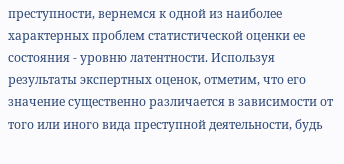преступности, вернемся к одной из наиболее характерных проблем статистической оценки ее состояния - уровню латентности. Используя результаты экспертных оценок, отметим, что его значение существенно различается в зависимости от того или иного вида преступной деятельности, будь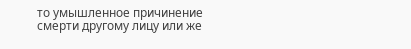то умышленное причинение смерти другому лицу или же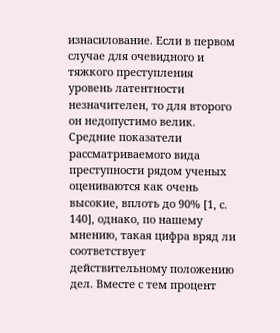изнасилование. Если в первом случае для очевидного и тяжкого преступления уровень латентности незначителен, то для второго он недопустимо велик. Средние показатели рассматриваемого вида преступности рядом ученых оцениваются как очень высокие, вплоть до 90% [1, с. 140], однако, по нашему мнению, такая цифра вряд ли соответствует действительному положению дел. Вместе с тем процент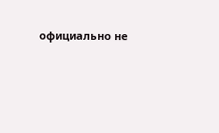официально не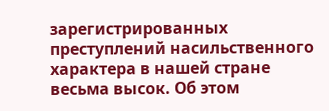зарегистрированных преступлений насильственного характера в нашей стране весьма высок. Об этом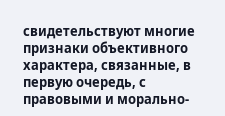свидетельствуют многие признаки объективного характера, связанные, в первую очередь, с правовыми и морально-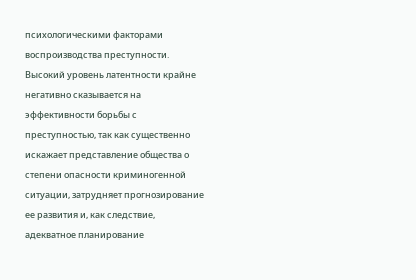психологическими факторами воспроизводства преступности. Высокий уровень латентности крайне негативно сказывается на эффективности борьбы с преступностью, так как существенно искажает представление общества о степени опасности криминогенной ситуации, затрудняет прогнозирование ее развития и, как следствие, адекватное планирование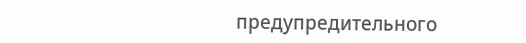предупредительного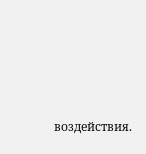воздействия.